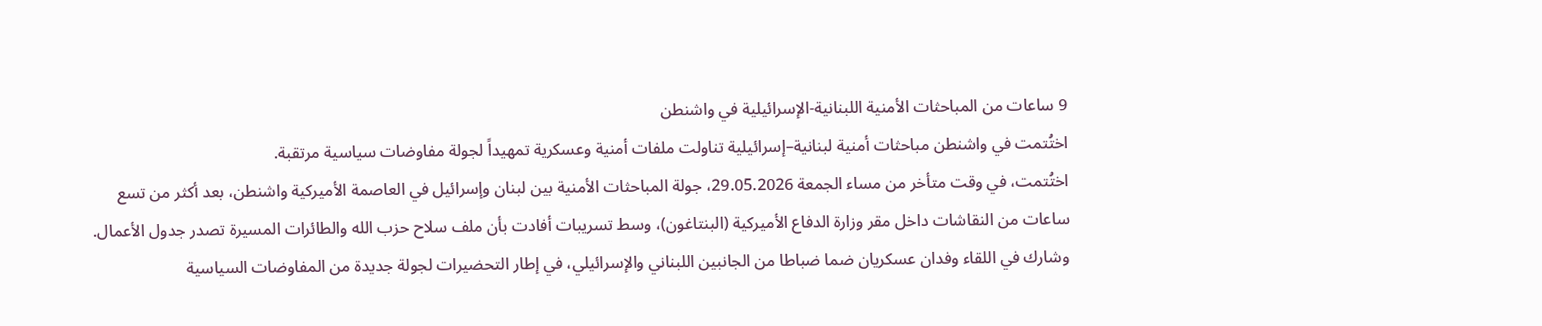9 ساعات من المباحثات الأمنية اللبنانية-الإسرائيلية في واشنطن
اختُتمت في واشنطن مباحثات أمنية لبنانية–إسرائيلية تناولت ملفات أمنية وعسكرية تمهيداً لجولة مفاوضات سياسية مرتقبة.
اختُتمت، في وقت متأخر من مساء الجمعة 29.05.2026، جولة المباحثات الأمنية بين لبنان وإسرائيل في العاصمة الأميركية واشنطن، بعد أكثر من تسع ساعات من النقاشات داخل مقر وزارة الدفاع الأميركية (البنتاغون)، وسط تسريبات أفادت بأن ملف سلاح حزب الله والطائرات المسيرة تصدر جدول الأعمال.
وشارك في اللقاء وفدان عسكريان ضما ضباطا من الجانبين اللبناني والإسرائيلي، في إطار التحضيرات لجولة جديدة من المفاوضات السياسية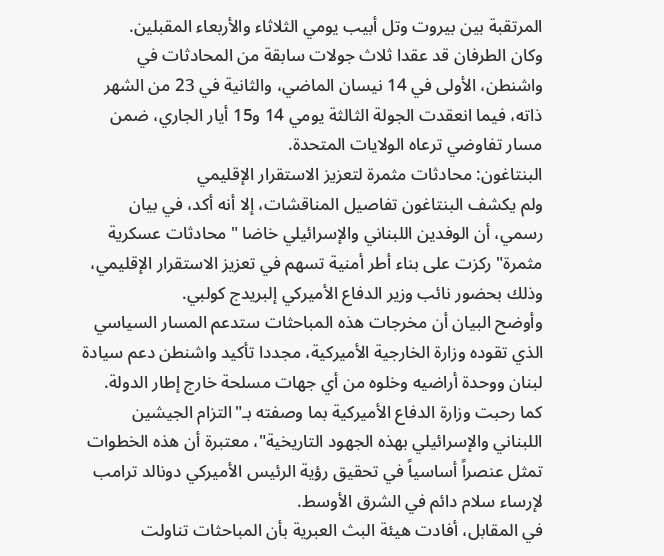المرتقبة بين بيروت وتل أبيب يومي الثلاثاء والأربعاء المقبلين.
وكان الطرفان قد عقدا ثلاث جولات سابقة من المحادثات في واشنطن، الأولى في 14 نيسان الماضي، والثانية في 23 من الشهر ذاته، فيما انعقدت الجولة الثالثة يومي 14 و15 أيار الجاري، ضمن مسار تفاوضي ترعاه الولايات المتحدة.
البنتاغون: محادثات مثمرة لتعزيز الاستقرار الإقليمي
ولم يكشف البنتاغون تفاصيل المناقشات، إلا أنه أكد، في بيان رسمي، أن الوفدين اللبناني والإسرائيلي خاضا "محادثات عسكرية مثمرة" ركزت على بناء أطر أمنية تسهم في تعزيز الاستقرار الإقليمي، وذلك بحضور نائب وزير الدفاع الأميركي إلبريدج كولبي.
وأوضح البيان أن مخرجات هذه المباحثات ستدعم المسار السياسي الذي تقوده وزارة الخارجية الأميركية، مجددا تأكيد واشنطن دعم سيادة لبنان ووحدة أراضيه وخلوه من أي جهات مسلحة خارج إطار الدولة.
كما رحبت وزارة الدفاع الأميركية بما وصفته بـ"التزام الجيشين اللبناني والإسرائيلي بهذه الجهود التاريخية"، معتبرة أن هذه الخطوات تمثل عنصراً أساسياً في تحقيق رؤية الرئيس الأميركي دونالد ترامب لإرساء سلام دائم في الشرق الأوسط.
في المقابل، أفادت هيئة البث العبرية بأن المباحثات تناولت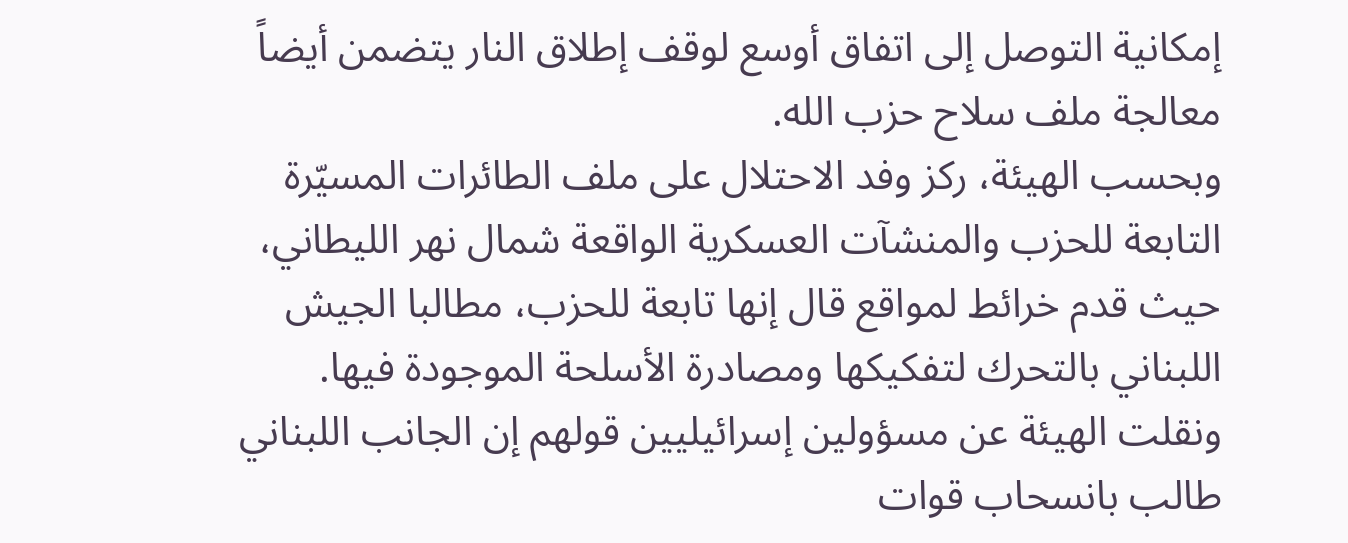إمكانية التوصل إلى اتفاق أوسع لوقف إطلاق النار يتضمن أيضاً معالجة ملف سلاح حزب الله.
وبحسب الهيئة، ركز وفد الاحتلال على ملف الطائرات المسيّرة التابعة للحزب والمنشآت العسكرية الواقعة شمال نهر الليطاني، حيث قدم خرائط لمواقع قال إنها تابعة للحزب، مطالبا الجيش اللبناني بالتحرك لتفكيكها ومصادرة الأسلحة الموجودة فيها.
ونقلت الهيئة عن مسؤولين إسرائيليين قولهم إن الجانب اللبناني طالب بانسحاب قوات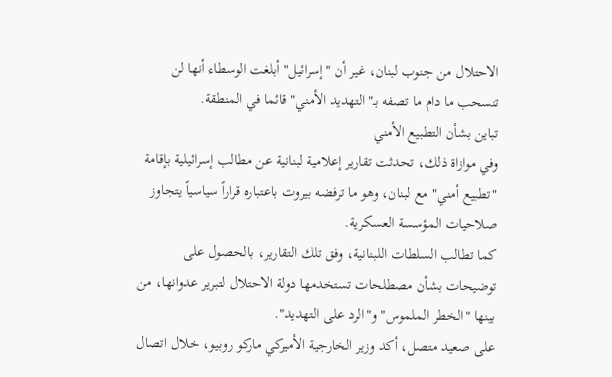الاحتلال من جنوب لبنان، غير أن "إسرائيل" أبلغت الوسطاء أنها لن تنسحب ما دام ما تصفه بـ"التهديد الأمني" قائما في المنطقة.
تباين بشأن التطبيع الأمني
وفي موازاة ذلك، تحدثت تقارير إعلامية لبنانية عن مطالب إسرائيلية بإقامة "تطبيع أمني" مع لبنان، وهو ما ترفضه بيروت باعتباره قراراً سياسياً يتجاوز صلاحيات المؤسسة العسكرية.
كما تطالب السلطات اللبنانية، وفق تلك التقارير، بالحصول على توضيحات بشأن مصطلحات تستخدمها دولة الاحتلال لتبرير عدوانها، من بينها "الخطر الملموس" و"الرد على التهديد".
على صعيد متصل، أكد وزير الخارجية الأميركي ماركو روبيو، خلال اتصال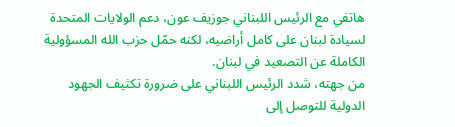هاتفي مع الرئيس اللبناني جوزيف عون، دعم الولايات المتحدة لسيادة لبنان على كامل أراضيه، لكنه حمّل حزب الله المسؤولية الكاملة عن التصعيد في لبنان.
من جهته، شدد الرئيس اللبناني على ضرورة تكثيف الجهود الدولية للتوصل إلى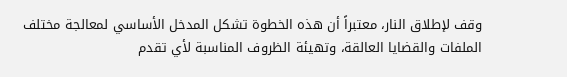وقف لإطلاق النار، معتبراً أن هذه الخطوة تشكل المدخل الأساسي لمعالجة مختلف الملفات والقضايا العالقة، وتهيئة الظروف المناسبة لأي تقدم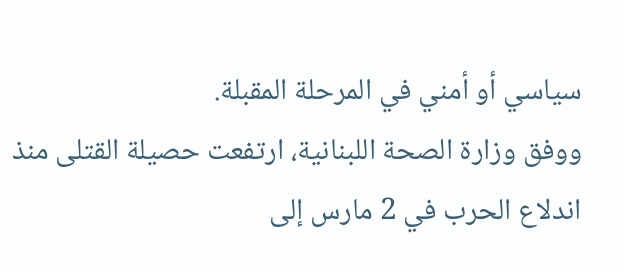سياسي أو أمني في المرحلة المقبلة.
ووفق وزارة الصحة اللبنانية، ارتفعت حصيلة القتلى منذ اندلاع الحرب في 2 مارس إلى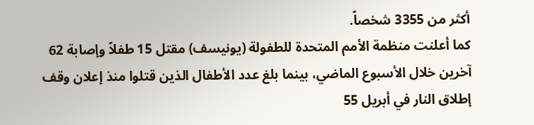أكثر من 3355 شخصاً.
كما أعلنت منظمة الأمم المتحدة للطفولة (يونيسف) مقتل 15 طفلاً وإصابة 62 آخرين خلال الأسبوع الماضي، بينما بلغ عدد الأطفال الذين قتلوا منذ إعلان وقف إطلاق النار في أبريل 55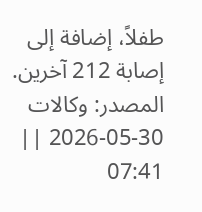طفلاً، إضافة إلى إصابة 212 آخرين.
المصدر: وكالات
2026-05-30 || 07:41